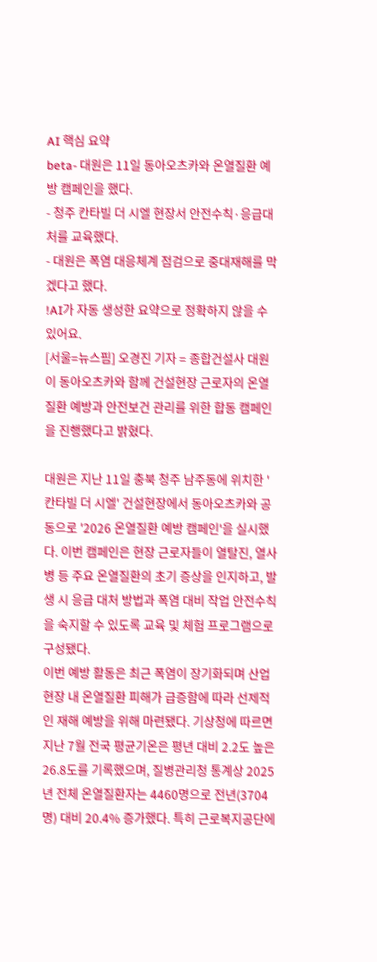AI 핵심 요약
beta- 대원은 11일 동아오츠카와 온열질환 예방 캠페인을 했다.
- 청주 칸타빌 더 시엘 현장서 안전수칙·응급대처를 교육했다.
- 대원은 폭염 대응체계 점검으로 중대재해를 막겠다고 했다.
!AI가 자동 생성한 요약으로 정확하지 않을 수 있어요.
[서울=뉴스핌] 오경진 기자 = 종합건설사 대원이 동아오츠카와 함께 건설현장 근로자의 온열질환 예방과 안전보건 관리를 위한 합동 캠페인을 진행했다고 밝혔다.

대원은 지난 11일 충북 청주 남주동에 위치한 '칸타빌 더 시엘' 건설현장에서 동아오츠카와 공동으로 '2026 온열질환 예방 캠페인'을 실시했다. 이번 캠페인은 현장 근로자들이 열탈진, 열사병 등 주요 온열질환의 초기 증상을 인지하고, 발생 시 응급 대처 방법과 폭염 대비 작업 안전수칙을 숙지할 수 있도록 교육 및 체험 프로그램으로 구성됐다.
이번 예방 활동은 최근 폭염이 장기화되며 산업현장 내 온열질환 피해가 급증함에 따라 선제적인 재해 예방을 위해 마련됐다. 기상청에 따르면 지난 7월 전국 평균기온은 평년 대비 2.2도 높은 26.8도를 기록했으며, 질병관리청 통계상 2025년 전체 온열질환자는 4460명으로 전년(3704명) 대비 20.4% 증가했다. 특히 근로복지공단에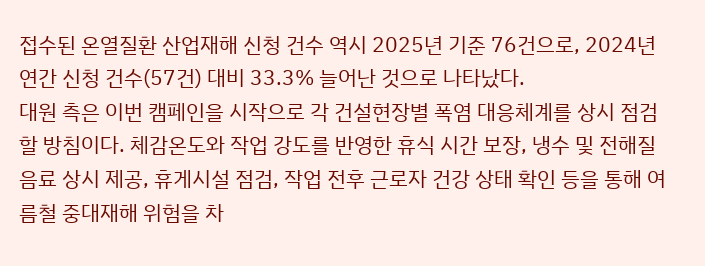접수된 온열질환 산업재해 신청 건수 역시 2025년 기준 76건으로, 2024년 연간 신청 건수(57건) 대비 33.3% 늘어난 것으로 나타났다.
대원 측은 이번 캠페인을 시작으로 각 건설현장별 폭염 대응체계를 상시 점검할 방침이다. 체감온도와 작업 강도를 반영한 휴식 시간 보장, 냉수 및 전해질 음료 상시 제공, 휴게시설 점검, 작업 전후 근로자 건강 상태 확인 등을 통해 여름철 중대재해 위험을 차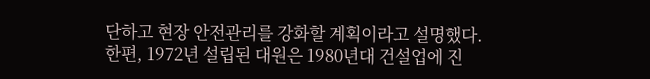단하고 현장 안전관리를 강화할 계획이라고 설명했다.
한편, 1972년 설립된 대원은 1980년대 건설업에 진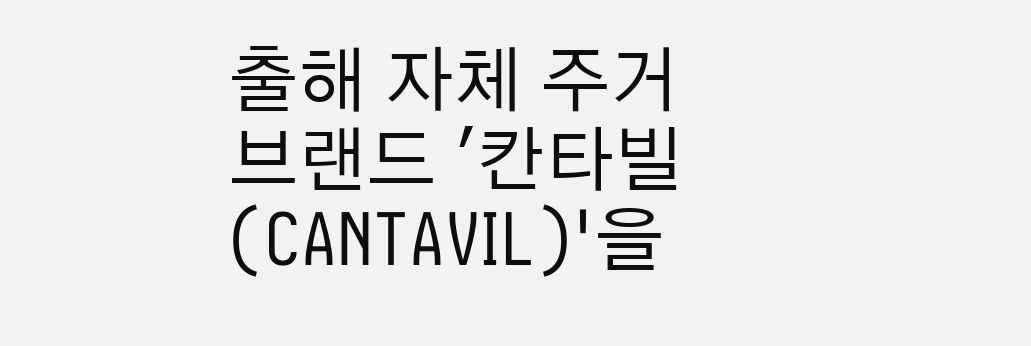출해 자체 주거 브랜드 '칸타빌(CANTAVIL)'을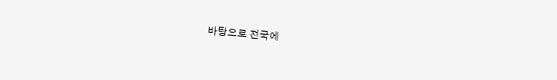바탕으로 전국에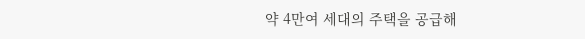약 4만여 세대의 주택을 공급해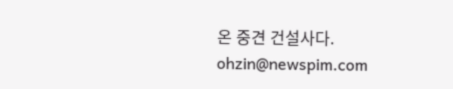온 중견 건설사다.
ohzin@newspim.com